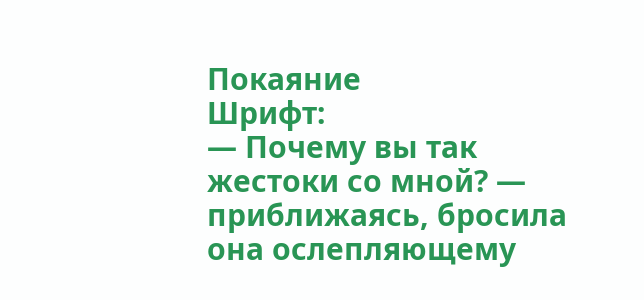Покаяние
Шрифт:
— Почему вы так жестоки со мной? — приближаясь, бросила она ослепляющему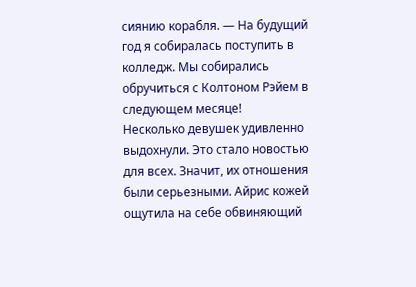сиянию корабля. — На будущий год я собиралась поступить в колледж. Мы собирались обручиться с Колтоном Рэйем в следующем месяце!
Несколько девушек удивленно выдохнули. Это стало новостью для всех. Значит, их отношения были серьезными. Айрис кожей ощутила на себе обвиняющий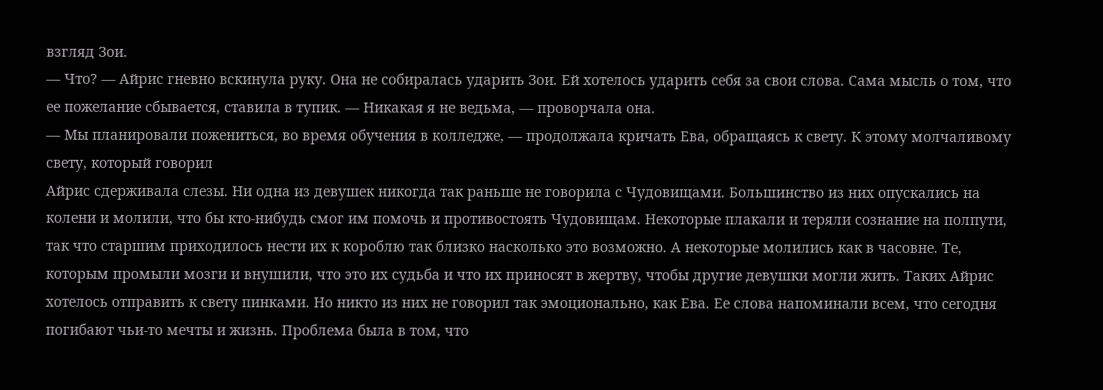взгляд Зои.
— Что? — Айрис гневно вскинула руку. Она не собиралась ударить Зои. Ей хотелось ударить себя за свои слова. Сама мысль о том, что ее пожелание сбывается, ставила в тупик. — Никакая я не ведьма, — проворчала она.
— Мы планировали пожениться, во время обучения в колледже, — продолжала кричать Ева, обращаясь к свету. К этому молчаливому свету, который говорил
Айрис сдерживала слезы. Ни одна из девушек никогда так раньше не говорила с Чудовищами. Большинство из них опускались на колени и молили, что бы кто-нибудь смог им помочь и противостоять Чудовищам. Некоторые плакали и теряли сознание на полпути, так что старшим приходилось нести их к короблю так близко насколько это возможно. А некоторые молились как в часовне. Те, которым промыли мозги и внушили, что это их судьба и что их приносят в жертву, чтобы другие девушки могли жить. Таких Айрис хотелось отправить к свету пинками. Но никто из них не говорил так эмоционально, как Ева. Ее слова напоминали всем, что сегодня погибают чьи-то мечты и жизнь. Проблема была в том, что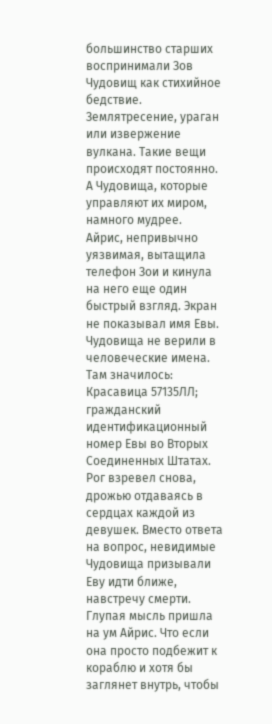большинство старших воспринимали Зов Чудовищ как стихийное бедствие. Землятресение, ураган или извержение вулкана. Такие вещи происходят постоянно. А Чудовища, которые управляют их миром, намного мудрее.
Айрис, непривычно уязвимая, вытащила телефон Зои и кинула на него еще один быстрый взгляд. Экран не показывал имя Евы. Чудовища не верили в человеческие имена. Там значилось:
Красавица 57135ЛЛ;
гражданский идентификационный номер Евы во Вторых Соединенных Штатах.
Рог взревел снова, дрожью отдаваясь в сердцах каждой из девушек. Вместо ответа на вопрос, невидимые Чудовища призывали Еву идти ближе, навстречу смерти. Глупая мысль пришла на ум Айрис. Что если она просто подбежит к кораблю и хотя бы заглянет внутрь, чтобы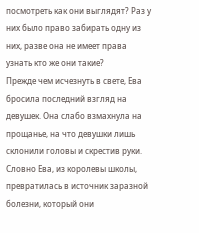посмотреть как они выглядят? Раз у них было право забирать одну из них, разве она не имеет права узнать кто же они такие?
Прежде чем исчезнуть в свете, Ева бросила последний взгляд на девушек. Она слабо взмахнула на прощанье, на что девушки лишь склонили головы и скрестив руки. Словно Ева, из королевы школы, превратилась в источник заразной болезни, который они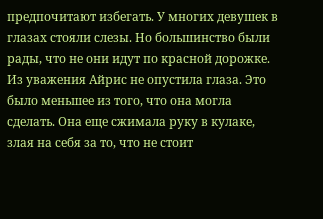предпочитают избегать. У многих девушек в глазах стояли слезы. Но большинство были рады, что не они идут по красной дорожке.
Из уважения Айрис не опустила глаза. Это было меньшее из того, что она могла сделать. Она еще сжимала руку в кулаке, злая на себя за то, что не стоит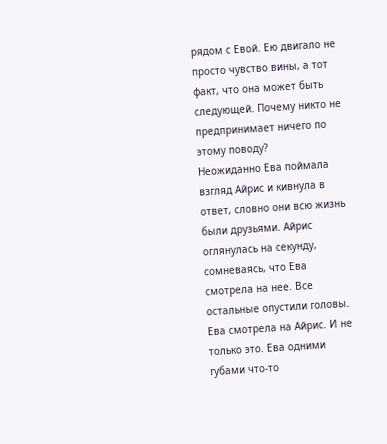рядом с Евой. Ею двигало не просто чувство вины, а тот факт, что она может быть следующей. Почему никто не предпринимает ничего по этому поводу?
Неожиданно Ева поймала взгляд Айрис и кивнула в ответ, словно они всю жизнь были друзьями. Айрис оглянулась на секунду, сомневаясь, что Ева смотрела на нее. Все остальные опустили головы. Ева смотрела на Айрис. И не только это. Ева одними губами что-то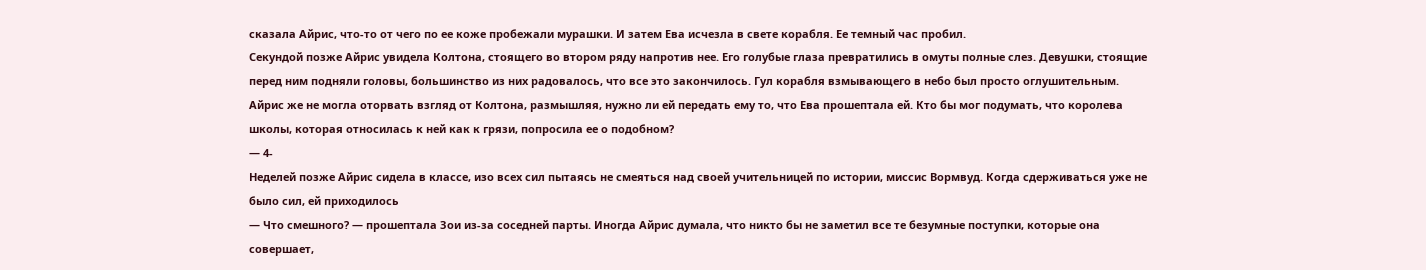сказала Айрис, что-то от чего по ее коже пробежали мурашки. И затем Ева исчезла в свете корабля. Ее темный час пробил.
Секундой позже Айрис увидела Колтона, стоящего во втором ряду напротив нее. Его голубые глаза превратились в омуты полные слез. Девушки, стоящие перед ним подняли головы, большинство из них радовалось, что все это закончилось. Гул корабля взмывающего в небо был просто оглушительным. Айрис же не могла оторвать взгляд от Колтона, размышляя, нужно ли ей передать ему то, что Ева прошептала ей. Кто бы мог подумать, что королева школы, которая относилась к ней как к грязи, попросила ее о подобном?
— 4-
Неделей позже Айрис сидела в классе, изо всех сил пытаясь не смеяться над своей учительницей по истории, миссис Вормвуд. Когда сдерживаться уже не было сил, ей приходилось
— Что смешного? — прошептала Зои из-за соседней парты. Иногда Айрис думала, что никто бы не заметил все те безумные поступки, которые она совершает,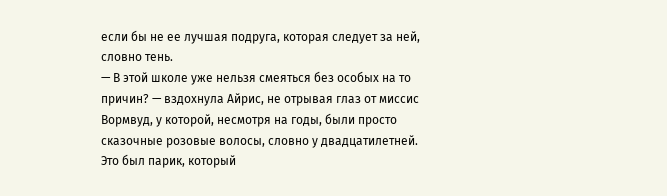если бы не ее лучшая подруга, которая следует за ней, словно тень.
— В этой школе уже нельзя смеяться без особых на то причин? — вздохнула Айрис, не отрывая глаз от миссис Вормвуд, у которой, несмотря на годы, были просто сказочные розовые волосы, словно у двадцатилетней. Это был парик, который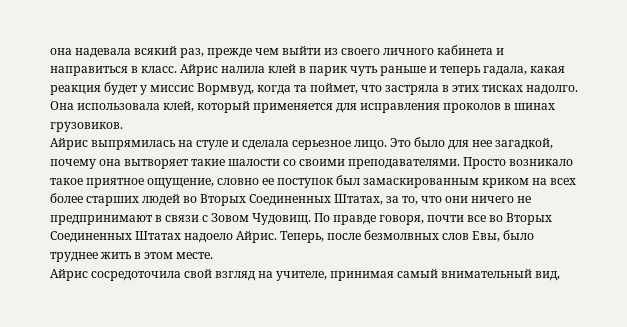она надевала всякий раз, прежде чем выйти из своего личного кабинета и направиться в класс. Айрис налила клей в парик чуть раньше и теперь гадала, какая реакция будет у миссис Вормвуд, когда та поймет, что застряла в этих тисках надолго. Она использовала клей, который применяется для исправления проколов в шинах грузовиков.
Айрис выпрямилась на стуле и сделала серьезное лицо. Это было для нее загадкой, почему она вытворяет такие шалости со своими преподавателями. Просто возникало такое приятное ощущение, словно ее поступок был замаскированным криком на всех более старших людей во Вторых Соединенных Штатах, за то, что они ничего не предпринимают в связи с Зовом Чудовищ. По правде говоря, почти все во Вторых Соединенных Штатах надоело Айрис. Теперь, после безмолвных слов Евы, было труднее жить в этом месте.
Айрис сосредоточила свой взгляд на учителе, принимая самый внимательный вид,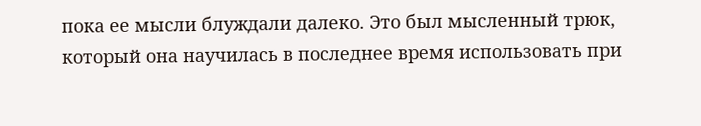пока ее мысли блуждали далеко. Это был мысленный трюк, который она научилась в последнее время использовать при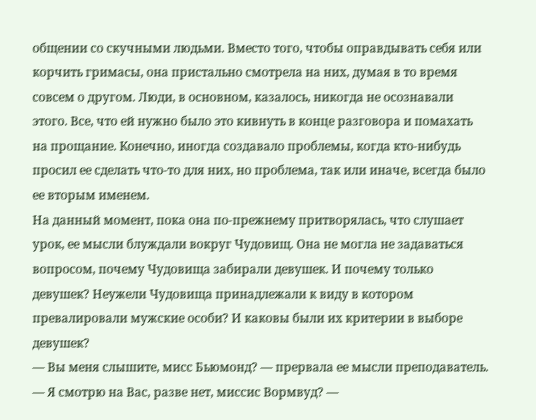общении со скучными людьми. Вместо того, чтобы оправдывать себя или корчить гримасы, она пристально смотрела на них, думая в то время совсем о другом. Люди, в основном, казалось, никогда не осознавали этого. Все, что ей нужно было это кивнуть в конце разговора и помахать на прощание. Конечно, иногда создавало проблемы, когда кто-нибудь просил ее сделать что-то для них, но проблема, так или иначе, всегда было ее вторым именем.
На данный момент, пока она по-прежнему притворялась, что слушает урок, ее мысли блуждали вокруг Чудовищ. Она не могла не задаваться вопросом, почему Чудовища забирали девушек. И почему только девушек? Неужели Чудовища принадлежали к виду в котором превалировали мужские особи? И каковы были их критерии в выборе девушек?
— Вы меня слышите, мисс Бьюмонд? — прервала ее мысли преподаватель.
— Я смотрю на Вас, разве нет, миссис Вормвуд? —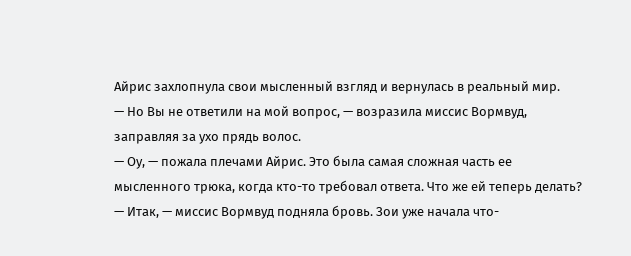Айрис захлопнула свои мысленный взгляд и вернулась в реальный мир.
— Но Вы не ответили на мой вопрос, — возразила миссис Вормвуд, заправляя за ухо прядь волос.
— Оу, — пожала плечами Айрис. Это была самая сложная часть ее мысленного трюка, когда кто-то требовал ответа. Что же ей теперь делать?
— Итак, — миссис Вормвуд подняла бровь. Зои уже начала что-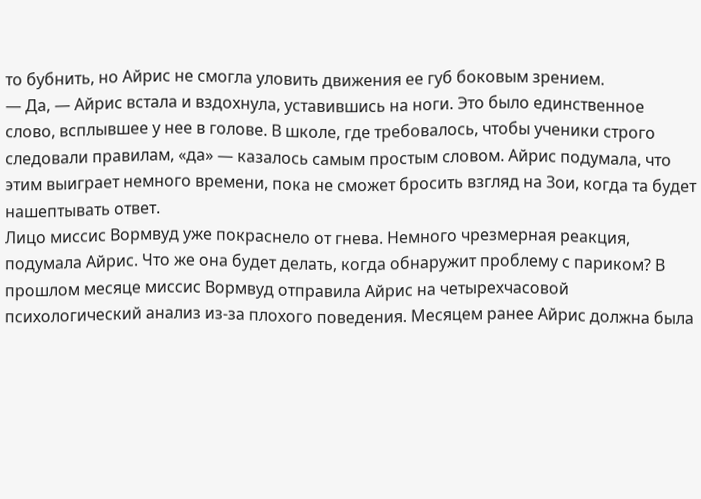то бубнить, но Айрис не смогла уловить движения ее губ боковым зрением.
— Да, — Айрис встала и вздохнула, уставившись на ноги. Это было единственное слово, всплывшее у нее в голове. В школе, где требовалось, чтобы ученики строго следовали правилам, «да» — казалось самым простым словом. Айрис подумала, что этим выиграет немного времени, пока не сможет бросить взгляд на Зои, когда та будет нашептывать ответ.
Лицо миссис Вормвуд уже покраснело от гнева. Немного чрезмерная реакция, подумала Айрис. Что же она будет делать, когда обнаружит проблему с париком? В прошлом месяце миссис Вормвуд отправила Айрис на четырехчасовой психологический анализ из-за плохого поведения. Месяцем ранее Айрис должна была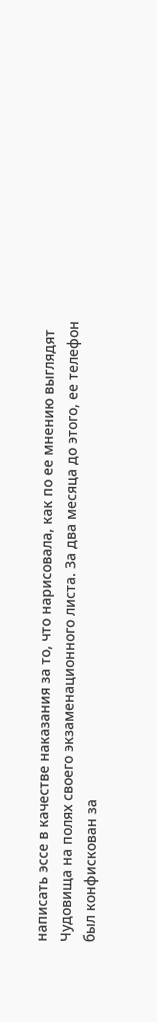написать эссе в качестве наказания за то, что нарисовала, как по ее мнению выглядят Чудовища на полях своего экзаменационного листа. За два месяца до этого, ее телефон был конфискован за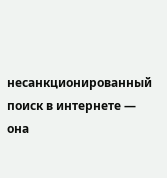несанкционированный поиск в интернете — она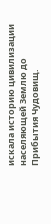искала историю цивилизации населяющей Землю до Прибытия Чудовищ.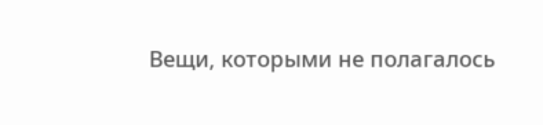Вещи, которыми не полагалось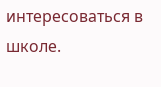интересоваться в школе.